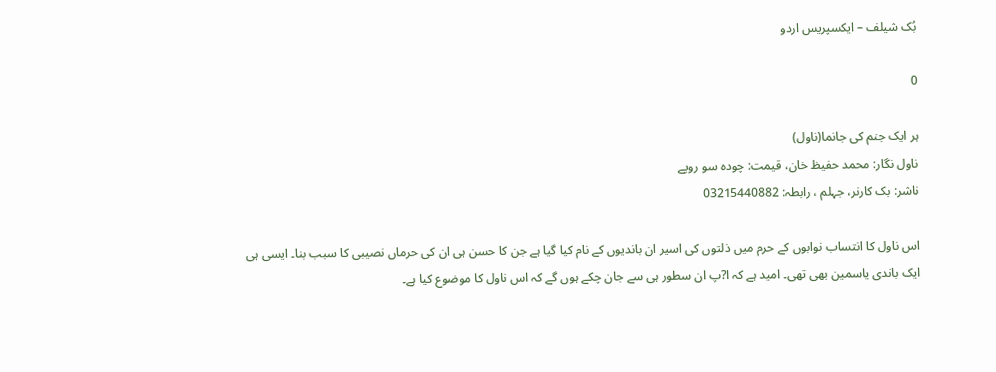بُک شیلف – ایکسپریس اردو

0

ہر ایک جنم کی جانما(ناول)
ناول نگار: محمد حفیظ خان، قیمت: چودہ سو روپے
ناشر: بک کارنر، جہلم ، رابطہ: 03215440882

اس ناول کا انتساب نوابوں کے حرم میں ذلتوں کی اسیر ان باندیوں کے نام کیا گیا ہے جن کا حسن ہی ان کی حرماں نصیبی کا سبب بنا۔ ایسی ہی ایک باندی یاسمین بھی تھی۔ امید ہے کہ ا?پ ان سطور ہی سے جان چکے ہوں گے کہ اس ناول کا موضوع کیا ہے۔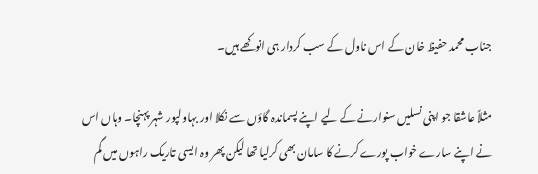جناب محمد حفیظ خان کے اس ناول کے سب کردار ہی انوکھے ہیں۔

مثلاً عاشقا جو اپنی نسلیں سنوارنے کے لیے اپنے پسماندہ گاؤں سے نکلا اور بہاولپور شہر پہنچا۔ وہاں اس نے اپنے سارے خواب پورے کرنے کا سامان بھی کرلیا تھا لیکن پھر وہ ایسی تاریک راہوں میں گم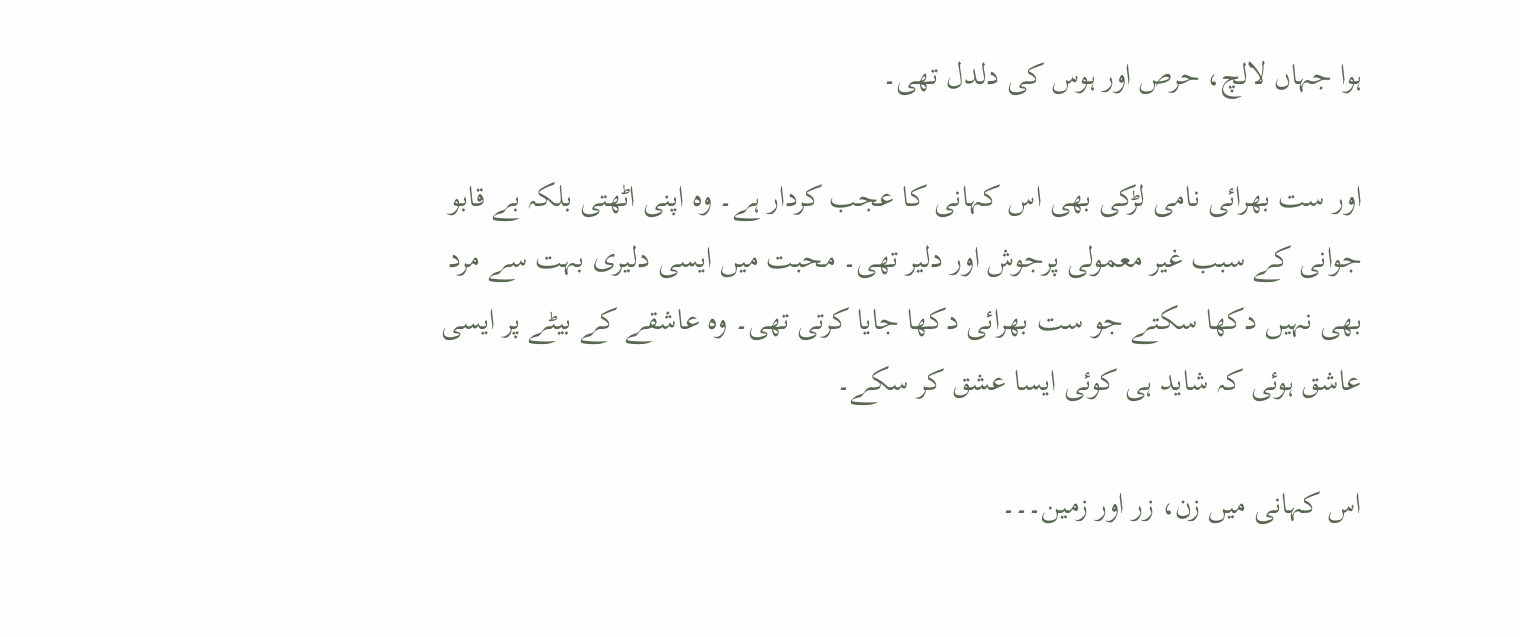ہوا جہاں لالچ، حرص اور ہوس کی دلدل تھی۔

اور ست بھرائی نامی لڑکی بھی اس کہانی کا عجب کردار ہے۔ وہ اپنی اٹھتی بلکہ بے قابو جوانی کے سبب غیر معمولی پرجوش اور دلیر تھی۔ محبت میں ایسی دلیری بہت سے مرد بھی نہیں دکھا سکتے جو ست بھرائی دکھا جایا کرتی تھی۔ وہ عاشقے کے بیٹے پر ایسی عاشق ہوئی کہ شاید ہی کوئی ایسا عشق کر سکے۔

اس کہانی میں زن، زر اور زمین۔۔۔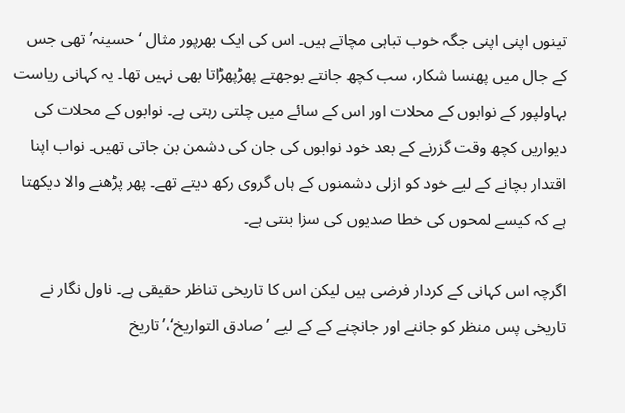تینوں اپنی اپنی جگہ خوب تباہی مچاتے ہیں۔ اس کی ایک بھرپور مثال ‘حسینہ’ تھی جس کے جال میں پھنسا شکار، سب کچھ جانتے بوجھتے پھڑپھڑاتا بھی نہیں تھا۔ یہ کہانی ریاست بہاولپور کے نوابوں کے محلات اور اس کے سائے میں چلتی رہتی ہے۔ نوابوں کے محلات کی دیواریں کچھ وقت گزرنے کے بعد خود نوابوں کی جان کی دشمن بن جاتی تھیں۔ نواب اپنا اقتدار بچانے کے لیے خود کو ازلی دشمنوں کے ہاں گروی رکھ دیتے تھے۔ پھر پڑھنے والا دیکھتا ہے کہ کیسے لمحوں کی خطا صدیوں کی سزا بنتی ہے۔

اگرچہ اس کہانی کے کردار فرضی ہیں لیکن اس کا تاریخی تناظر حقیقی ہے۔ ناول نگار نے تاریخی پس منظر کو جاننے اور جانچنے کے کے لیے ’صادق التواریخ‘،’تاریخ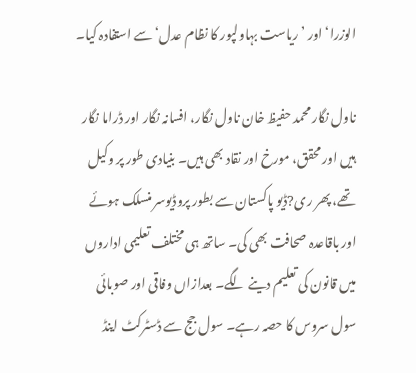الوزرا‘ اور ’ریاست بہاولپور کا نظام عدل‘ سے استفادہ کیا۔

ناول نگار محمد حفیظ خان ناول نگار، افسانہ نگار اور ڈراما نگار ہیں اور محقق، مورخ اور نقاد بھی ہیں۔ بنیادی طور پر وکیل تھے، پھر ری?ڈیو پاکستان سے بطور پروڈیوسر منسلک ہوئے اور باقاعدہ صحافت بھی کی۔ ساتھ ہی مختلف تعلیمی اداروں میں قانون کی تعلیم دینے لگے۔ بعدازاں وفاقی اور صوبائی سول سروس کا حصہ رہے۔ سول جج سے ڈسٹرکٹ اینڈ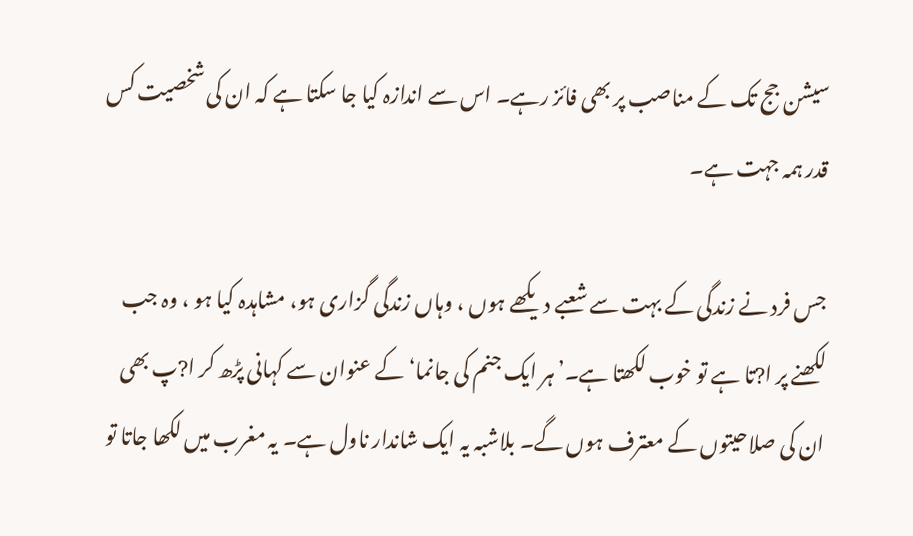سیشن جج تک کے مناصب پر بھی فائز رہے۔ اس سے اندازہ کیا جا سکتا ہے کہ ان کی شخصیت کس قدر ہمہ جہت ہے۔

جس فرد نے زندگی کے بہت سے شعبے دیکھے ہوں ، وہاں زندگی گزاری ہو، مشاہدہ کیا ہو ، وہ جب لکھنے پر ا?تا ہے تو خوب لکھتا ہے۔’ ہر ایک جنم کی جانما‘ کے عنوان سے کہانی پڑھ کر ا?پ بھی ان کی صلاحیتوں کے معترف ہوں گے۔ بلاشبہ یہ ایک شاندار ناول ہے۔ یہ مغرب میں لکھا جاتا تو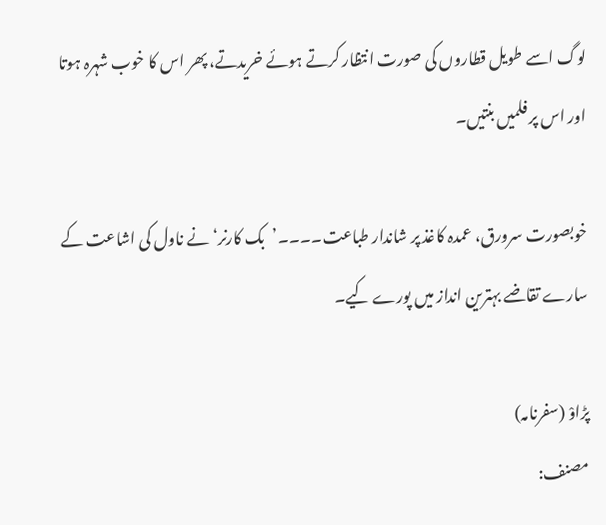لوگ اسے طویل قطاروں کی صورت انتظار کرتے ہوئے خریدتے، پھر اس کا خوب شہرہ ہوتا اور اس پر فلمیں بنتیں۔

خوبصورت سرورق، عمدہ کاغذ پر شاندار طباعت۔۔۔۔’بک کارنر‘ نے ناول کی اشاعت کے سارے تقاضے بہترین انداز میں پورے کیے۔

پڑاوْ (سفرنامہ)
مصنف: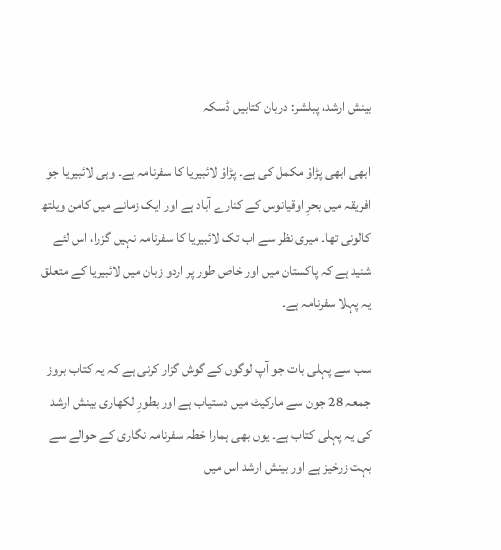بینش ارشد، پبلشر: دربان کتابیں ڈسکہ

ابھی ابھی پڑاوْ مکمل کی ہے۔ پڑاوْ لائبیریا کا سفرنامہ ہے۔ وہی لائبیریا جو افریقہ میں بحرِ اوقیانوس کے کنارے آباد ہے اور ایک زمانے میں کامن ویلتھ کالونی تھا۔ میری نظر سے اب تک لائبیریا کا سفرنامہ نہیں گزرا، اس لئے شنید ہے کہ پاکستان میں اور خاص طور پر اردو زبان میں لائبیریا کے متعلق یہ پہلا سفرنامہ ہے۔

سب سے پہلی بات جو آپ لوگوں کے گوش گزار کرنی ہے کہ یہ کتاب بروز جمعہ 28 جون سے مارکیٹ میں دستیاب ہے اور بطورِ لکھاری بینش ارشد کی یہ پہلی کتاب ہے۔ یوں بھی ہمارا خطہ سفرنامہ نگاری کے حوالے سے بہت زرخیز ہے اور بینش ارشد اس میں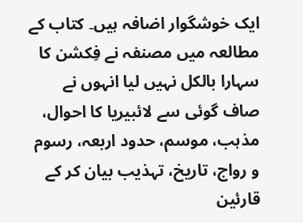ایک خوشگوار اضافہ ہیں۔ کتاب کے مطالعہ میں مصنفہ نے فِکشن کا سہارا بالکل نہیں لیا انہوں نے صاف گوئی سے لائبیریا کا احوال، مذہب، موسم، حدود اربعہ، رسوم و رواج، تاریخ، تہذیب بیان کر کے قارئین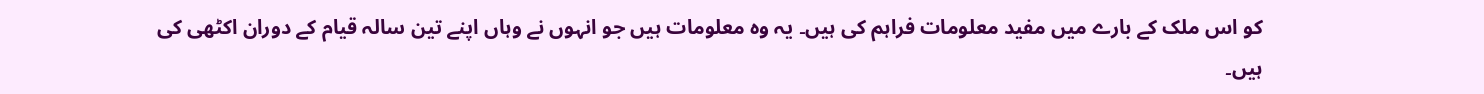کو اس ملک کے بارے میں مفید معلومات فراہم کی ہیں۔ یہ وہ معلومات ہیں جو انہوں نے وہاں اپنے تین سالہ قیام کے دوران اکٹھی کی ہیں۔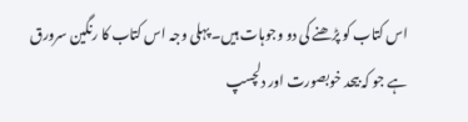اس کتاب کو پڑھنے کی دو وجوہات ہیں۔ پہلی وجہ اس کتاب کا رنگین سرورق ہے جو کہ بیحد خوبصورت اور دلچسپ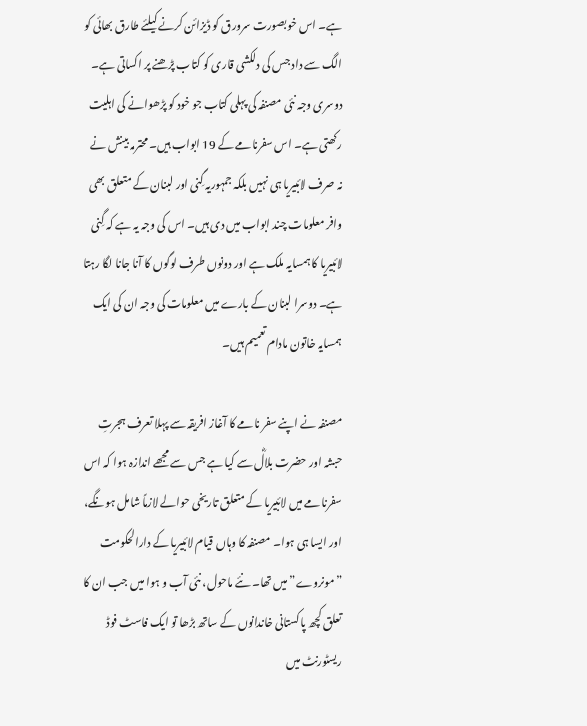ہے۔ اس خوبصورت سرورق کو ڈیزائن کرنے کیلئے طارق بھائی کو الگ سے داد جس کی دلکشی قاری کو کتاب پڑھنے پر اکساتی ہے۔ دوسری وجہ نئی مصنفہ کی پہلی کتاب جو خود کو پڑھوانے کی اہلیت رکھتی ہے۔ اس سفرنامے کے 19 ابواب ہیں۔ محترمہ بینش نے نہ صرف لائبیریا ہی نہیں بلکہ جمہوریہ گِنی اور لبنان کے متعلق بھی وافر معلومات چند ابواب میں دی ہیں۔ اس کی وجہ یہ ہے کہ گِنی لائبیریا کا ہمسایہ ملک ہے اور دونوں طرف لوگوں کا آنا جانا لگا رہتا ہے۔ دوسرا لبنان کے بارے میں معلومات کی وجہ ان کی ایک ہمسایہ خاتون مادام تعمیم ہیں۔

مصنفہ نے اپنے سفر نامے کا آغاز افریقہ سے پہلا تعرف ہجرتِ حبشہ اور حضرت بلالؓ سے کیا ہے جس سے مجھے اندازہ ہوا کہ اس سفرنامے میں لائبیریا کے متعلق تاریخی حوالے لازماً شامل ہونگے، اور ایسا ہی ہوا۔ مصنفہ کا وہاں قیام لائبیریا کے دارالحکومت ”مونروے” میں تھا۔ نئے ماحول، نئی آب و ہوا میں جب ان کا تعلق کچھ پاکستانی خاندانوں کے ساتھ بڑھا تو ایک فاسٹ فوڈ ریسٹورنٹ میں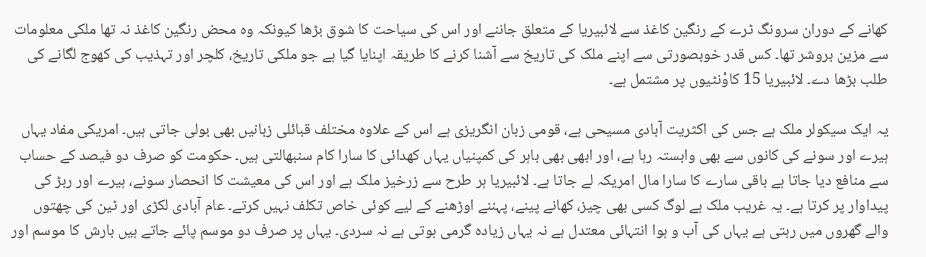کھانے کے دوران سرونگ ٹرے کے رنگین کاغذ سے لائبیریا کے متعلق جاننے اور اس کی سیاحت کا شوق بڑھا کیونکہ وہ محض رنگین کاغذ نہ تھا ملکی معلومات سے مزین بروشر تھا۔ کس قدر خوبصورتی سے اپنے ملک کی تاریخ سے آشنا کرنے کا طریقہ اپنایا گیا ہے جو ملکی تاریخ، کلچر اور تہذیب کی کھوج لگانے کی طلب بڑھا دے۔ لائبیریا 15 کاوْنٹیوں پر مشتمل ہے۔

یہ ایک سیکولر ملک ہے جس کی اکثریت آبادی مسیحی ہے، قومی زبان انگریزی ہے اس کے علاوہ مختلف قبائلی زبانیں بھی بولی جاتی ہیں۔ امریکی مفاد یہاں ہیرے اور سونے کی کانوں سے بھی وابستہ رہا ہے، اور ابھی بھی باہر کی کمپنیاں یہاں کھدائی کا سارا کام سنبھالتی ہیں۔ حکومت کو صرف دو فیصد کے حساب سے منافع دیا جاتا ہے باقی سارے کا سارا مال امریکہ لے جاتا ہے۔ لائبیریا ہر طرح سے زرخیز ملک ہے اور اس کی معیشت کا انحصار سونے، ہیرے اور ربڑ کی پیداوار پر کرتا ہے۔ یہ غریب ملک ہے لوگ کسی بھی چیز، کھانے پینے، پہننے اوڑھنے کے لیے کوئی خاص تکلف نہیں کرتے۔ عام آبادی لکڑی اور ٹین کی چھتوں والے گھروں میں رہتی ہے یہاں کی آب و ہوا انتہائی معتدل ہے نہ یہاں زیادہ گرمی ہوتی ہے نہ سردی۔ یہاں پر صرف دو موسم پائے جاتے ہیں بارش کا موسم اور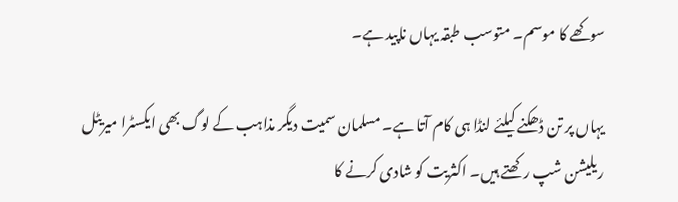سوکھے کا موسم۔ متوسب طبقہ یہاں ناپید ہے۔

یہاں پر تن ڈھکنے کیلئے لنڈا ہی کام آتا ہے۔ مسلمان سمیت دیگر مذاہب کے لوگ بھی ایکسٹرا میریٹل ریلیشن شپ رکھتے ہیں۔ اکثریت کو شادی کرنے کا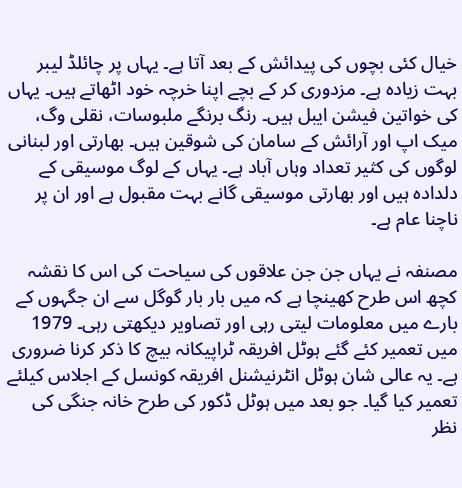خیال کئی بچوں کی پیدائش کے بعد آتا ہے۔ یہاں پر چائلڈ لیبر بہت زیادہ ہے۔ مزدوری کر کے بچے اپنا خرچہ خود اٹھاتے ہیں۔ یہاں کی خواتین فیشن ایبل ہیں۔ رنگ برنگے ملبوسات، نقلی وگ، میک اپ اور آرائش کے سامان کی شوقین ہیں۔ بھارتی اور لبنانی لوگوں کی کثیر تعداد وہاں آباد ہے۔ یہاں کے لوگ موسیقی کے دلدادہ ہیں اور بھارتی موسیقی گانے بہت مقبول ہے اور ان پر ناچنا عام ہے۔

مصنفہ نے یہاں جن جن علاقوں کی سیاحت کی اس کا نقشہ کچھ اس طرح کھینچا ہے کہ میں بار بار گوگل سے ان جگہوں کے بارے میں معلومات لیتی رہی اور تصاویر دیکھتی رہی۔ 1979 میں تعمیر کئے گئے ہوٹل افریقہ ٹراپیکانہ بیچ کا ذکر کرنا ضروری ہے۔ یہ عالی شان ہوٹل انٹرنیشنل افریقہ کونسل کے اجلاس کیلئے تعمیر کیا گیا۔ جو بعد میں ہوٹل ڈکور کی طرح خانہ جنگی کی نظر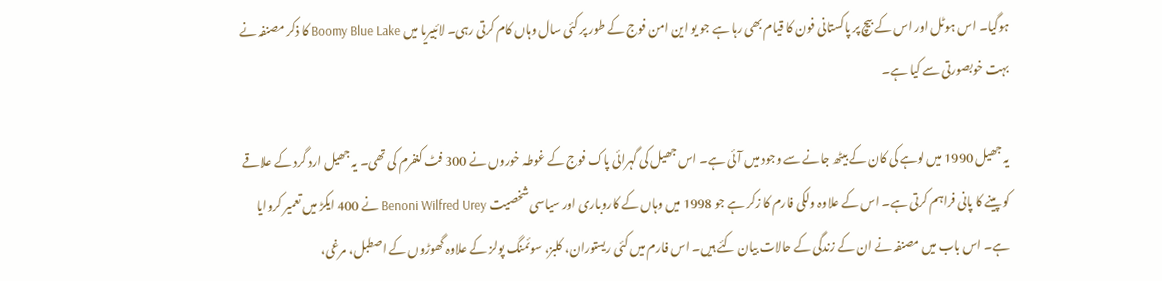ہوگیا۔ اس ہوٹل اور اس کے بیچ پر پاکستانی فون کا قیام بھی رہا ہے جو یو این امن فوج کے طور پر کئی سال وہاں کام کرتی رہی۔ لائبیریا میں Boomy Blue Lake کا ذکر مصنفہ نے بہت خوبصورتی سے کیا ہے۔

یہ جھیل 1990 میں لوہے کی کان کے بیٹھ جانے سے وجود میں آئی ہے۔ اس جھیل کی گہرائی پاک فوج کے غوطہ خوروں نے 300 فٹ کنفرم کی تھی۔ یہ جھیل ارد گرد کے علاقے کو پینے کا پانی فراہم کرتی ہے۔ اس کے علاوہ ولکی فارم کا زکر ہے جو 1998 میں وہاں کے کاروباری اور سیاسی شخصیت Benoni Wilfred Urey نے 400 ایکڑ میں تعمیر کروایا ہے۔ اس باب میں مصنفہ نے ان کے زندگی کے حالات بیان کئے ہیں۔ اس فارم میں کئی ریستوران، کلبز، سوئمنگ پولز کے علاوہ گھوڑوں کے اصطبل، مرغی،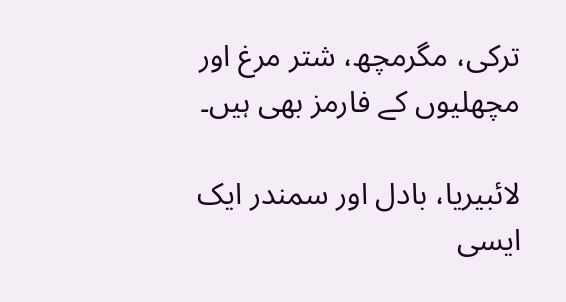ترکی، مگرمچھ، شتر مرغ اور مچھلیوں کے فارمز بھی ہیں۔

لائبیریا، بادل اور سمندر ایک ایسی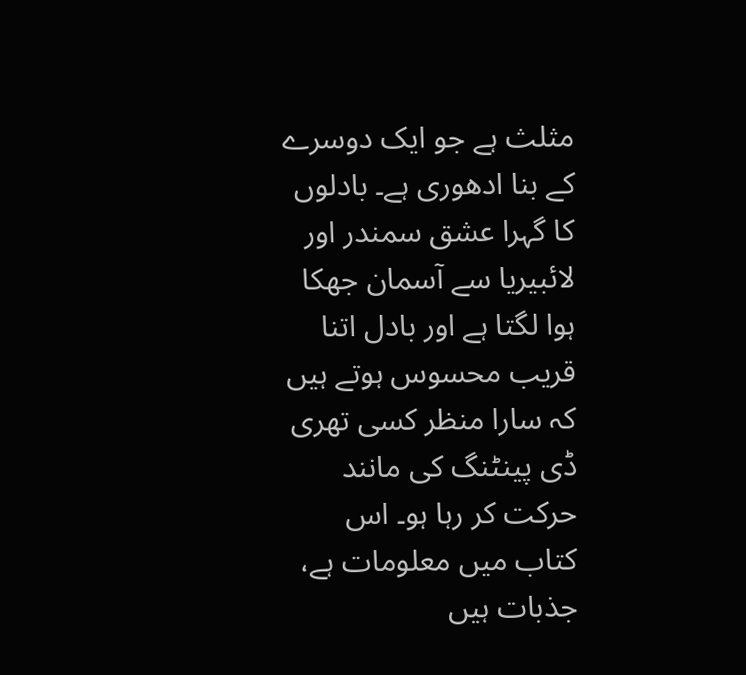مثلث ہے جو ایک دوسرے کے بنا ادھوری ہے۔ بادلوں کا گہرا عشق سمندر اور لائبیریا سے آسمان جھکا ہوا لگتا ہے اور بادل اتنا قریب محسوس ہوتے ہیں کہ سارا منظر کسی تھری ڈی پینٹنگ کی مانند حرکت کر رہا ہو۔ اس کتاب میں معلومات ہے، جذبات ہیں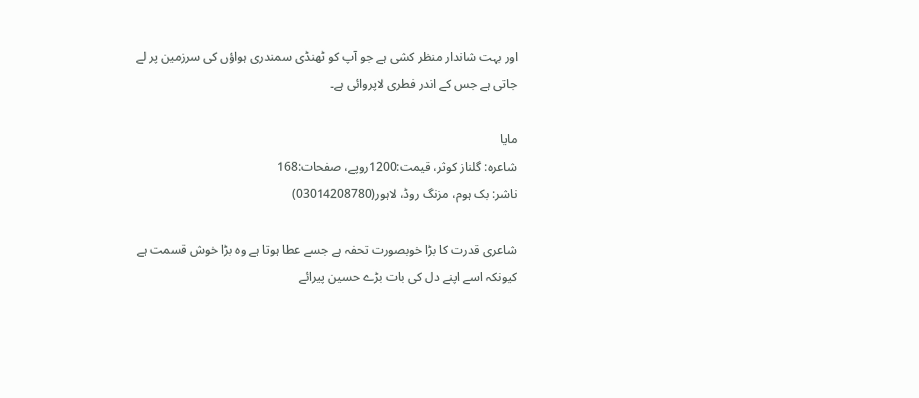اور بہت شاندار منظر کشی ہے جو آپ کو ٹھنڈی سمندری ہواؤں کی سرزمین پر لے جاتی ہے جس کے اندر فطری لاپروائی ہے۔

مایا
شاعرہ: گلناز کوثر، قیمت:1200روپے، صفحات:168
ناشر: بک ہوم، مزنگ روڈ، لاہور(03014208780)

شاعری قدرت کا بڑا خوبصورت تحفہ ہے جسے عطا ہوتا ہے وہ بڑا خوش قسمت ہے کیونکہ اسے اپنے دل کی بات بڑے حسین پیرائے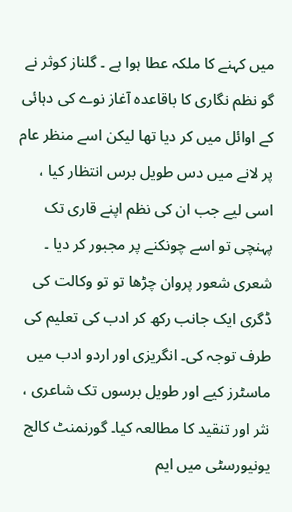میں کہنے کا ملکہ عطا ہوا ہے ۔ گلناز کوثر نے گو نظم نگاری کا باقاعدہ آغاز نوے کی دہائی کے اوائل میں کر دیا تھا لیکن اسے منظر عام پر لانے میں دس طویل برس انتظار کیا ، اسی لیے جب ان کی نظم اپنے قاری تک پہنچی تو اسے چونکنے پر مجبور کر دیا ۔ شعری شعور پروان چڑھا تو تو وکالت کی ڈگری ایک جانب رکھ کر ادب کی تعلیم کی طرف توجہ کی۔ انگریزی اور اردو ادب میں ماسٹرز کیے اور طویل برسوں تک شاعری ، نثر اور تنقید کا مطالعہ کیا۔ گورنمنٹ کالج یونیورسٹی میں ایم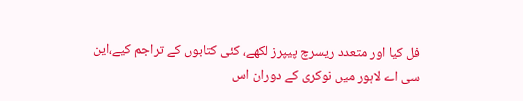فل کیا اور متعدد ریسرچ پیپرز لکھے، کئی کتابوں کے تراجم کیے،این سی اے لاہور میں نوکری کے دوران اس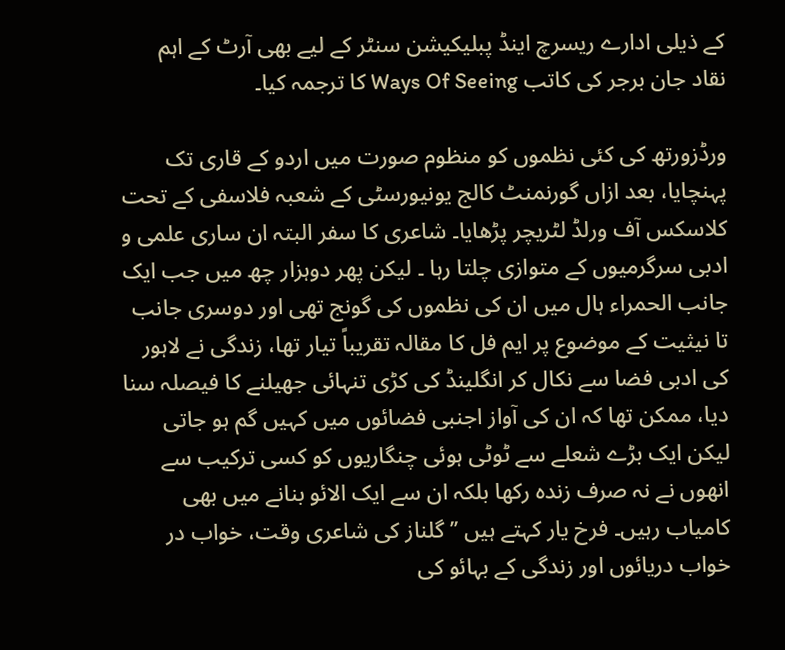کے ذیلی ادارے ریسرچ اینڈ پبلیکیشن سنٹر کے لیے بھی آرٹ کے اہم نقاد جان برجر کی کاتب Ways Of Seeing کا ترجمہ کیا۔

ورڈزورتھ کی کئی نظموں کو منظوم صورت میں اردو کے قاری تک پہنچایا، بعد ازاں گورنمنٹ کالج یونیورسٹی کے شعبہ فلاسفی کے تحت کلاسکس آف ورلڈ لٹریچر پڑھایا۔ شاعری کا سفر البتہ ان ساری علمی و ادبی سرگرمیوں کے متوازی چلتا رہا ۔ لیکن پھر دوہزار چھ میں جب ایک جانب الحمراء ہال میں ان کی نظموں کی گونج تھی اور دوسری جانب تا نیثیت کے موضوع پر ایم فل کا مقالہ تقریباً تیار تھا، زندگی نے لاہور کی ادبی فضا سے نکال کر انگلینڈ کی کڑی تنہائی جھیلنے کا فیصلہ سنا دیا، ممکن تھا کہ ان کی آواز اجنبی فضائوں میں کہیں گم ہو جاتی لیکن ایک بڑے شعلے سے ٹوٹی ہوئی چنگاریوں کو کسی ترکیب سے انھوں نے نہ صرف زندہ رکھا بلکہ ان سے ایک الائو بنانے میں بھی کامیاب رہیں۔ فرخ یار کہتے ہیں ’’ گلناز کی شاعری وقت، خواب در خواب دریائوں اور زندگی کے بہائو کی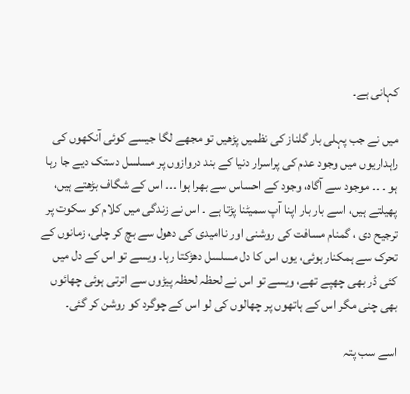کہانی ہے۔

میں نے جب پہلی بار گلناز کی نظمیں پڑھیں تو مجھے لگا جیسے کوئی آنکھوں کی راہداریوں میں وجود عدم کی پراسرار دنیا کے بند دروازوں پر مسلسل دستک دیے جا رہا ہو ۔ ۔۔ موجود سے آگاہ، وجود کے احساس سے بھرا ہوا ۔۔۔ اس کے شگاف بڑھتے ہیں، پھیلتے ہیں، اسے بار بار اپنا آپ سمیٹنا پڑتا ہے ۔ اس نے زندگی میں کلام کو سکوت پر ترجیح دی ، گمنام مسافت کی روشنی اور ناامیدی کی دھول سے بچ کر چلی، زمانوں کے تحرک سے ہمکنار ہوئی، یوں اس کا دل مسلسل دھڑکتا رہا۔ ویسے تو اس کے دل میں کئی ڈر بھی چھپے تھے، ویسے تو اس نے لحظہ لحظہ پیڑوں سے اترتی ہوئی چھائوں بھی چنی مگر اس کے ہاتھوں پر چھالوں کی لو اس کے چوگرد کو روشن کر گئی۔

اسے سب پتہ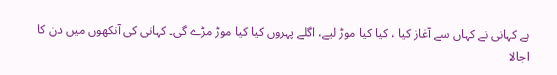ہے کہانی نے کہاں سے آغاز کیا ، کیا کیا موڑ لیے، اگلے پہروں کیا کیا موڑ مڑے گی۔ کہانی کی آنکھوں میں دن کا اجالا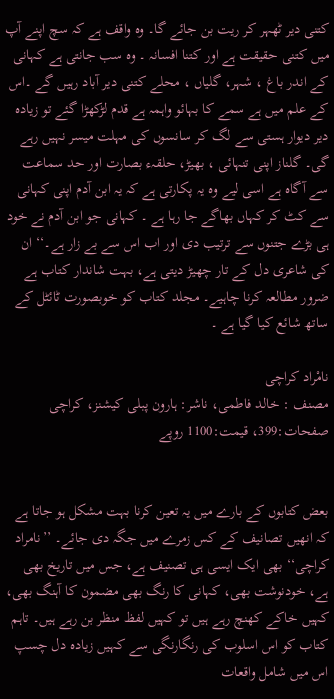کتنی دیر ٹھہر کر ریت بن جائے گا۔ وہ واقف ہے کہ سچ اپنے آپ میں کتنی حقیقت ہے اور کتنا افسانہ ۔ وہ سب جانتی ہے کہانی کے اندر باغ ، شہر، گلیاں ، محلے کتنی دیر آباد رہیں گے ۔اس کے علم میں ہے سمے کا بہائو واہمہ ہے قدم لڑکھڑا گئے تو زیادہ دیر دیوار ہستی سے لگ کر سانسوں کی مہلت میسر نہیں رہے گی۔ گلناز اپنی تنہائی ، بھیڑ، حلقہء بصارت اور حد سماعت سے آگاہ ہے اسی لیے وہ یہ پکارتی ہے کہ یہ ابن آدم اپنی کہانی سے کٹ کر کہاں بھاگے جا رہا ہے ۔ کہانی جو ابن آدم نے خود ہی بڑے جتنوں سے ترتیب دی اور اب اس سے بے زار ہے۔‘‘ ان کی شاعری دل کے تار چھیڑ دیتی ہے، بہت شاندار کتاب ہے ضرور مطالعہ کرنا چاہیے۔ مجلد کتاب کو خوبصورت ٹائٹل کے ساتھ شائع کیا گیا ہے ۔

نامْراد کراچی
مصنف : خالد فاطمی، ناشر: ہارون پبلی کیشنز، کراچی
صفحات:399، قیمت:1100 روپے


بعض کتابوں کے بارے میں یہ تعین کرنا بہت مشکل ہو جاتا ہے کہ انھیں تصانیف کے کس زمرے میں جگہ دی جائے۔ ’’نامراد کراچی‘‘ بھی ایک ایسی ہی تصنیف ہے، جس میں تاریخ بھی ہے، خودنوشت بھی، کہانی کا رنگ بھی مضمون کا آہنگ بھی، کہیں خاکے کھنچ رہے ہیں تو کہیں لفظ منظر بن رہے ہیں۔ تاہم کتاب کو اس اسلوب کی رنگارنگی سے کہیں زیادہ دل چسپ اس میں شامل واقعات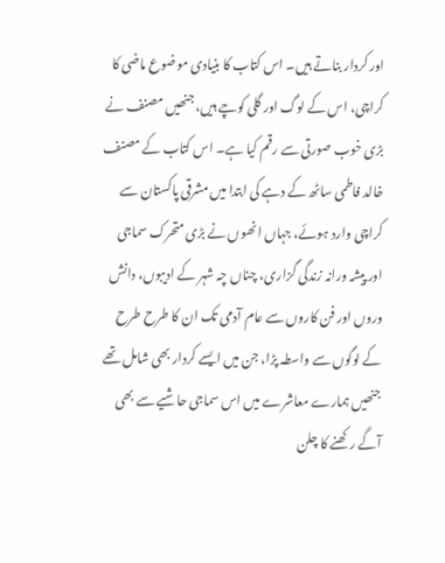اور کردار بناتے ہیں۔ اس کتاب کا بنیادی موضوع ماضی کا کراچی، اس کے لوگ اور گلی کوچے ہیں، جنھیں مصنف نے بڑی خوب صورتی سے رقم کیا ہے۔ اس کتاب کے مصنف خالد فاطمی ساٹھ کے دہے کی ابتدا میں مشرقی پاکستان سے کراچی وارد ہوئے، جہاں انھوں نے بڑی متحرک سماجی اور پیشہ ورانہ زندگی گزاری، چناں چہ شہر کے ادیبوں، دانش وروں اور فن کاروں سے عام آدمی تک ان کا طرح طرح کے لوگوں سے واسطہ پڑا، جن میں ایسے کردار بھی شامل تھے جنھیں ہمارے معاشرے میں اس سماجی حاشیے سے بھی آگے رکھنے کا چلن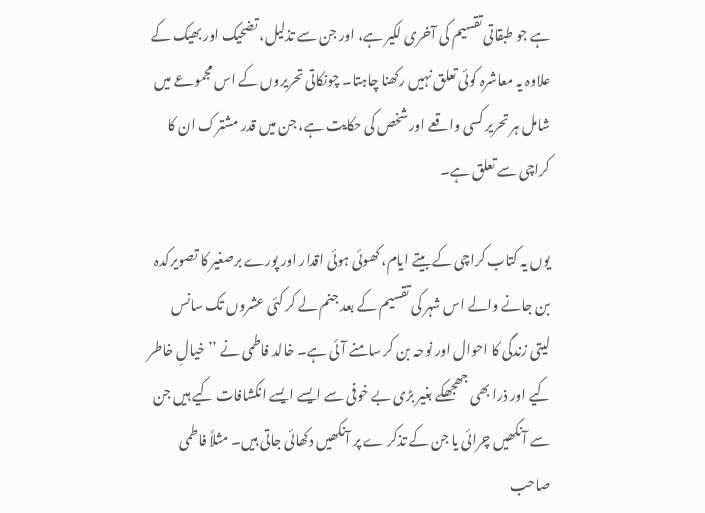ہے جو طبقاتی تقسیم کی آخری لکیر ہے، اور جن سے تذلیل، تضحیک اور بھیک کے علاوہ یہ معاشرہ کوئی تعلق نہیں رکھنا چاہتا۔ چونکاتی تحریروں کے اس مجموعے میں شامل ہر تحریر کسی واقعے اور شخص کی حکایت ہے، جن میں قدر مشترک ان کا کراچی سے تعلق ہے۔

یوں یہ کتاب کراچی کے بیتے ایام، کھوئی ہوئی اقدار اور پورے برصغیر کا تصویرکدہ بن جانے والے اس شہر کی تقسیم کے بعد جنم لے کر کئی عشروں تک سانس لیتی زندگی کا احوال اور نوحہ بن کر سامنے آئی ہے۔ خالد فاطمی نے ’’خیالِ خاطر کیے اور ذرا بھی جھجھکے بغیر بڑی بے خوفی سے ایسے ایسے انکشافات کیے ہیں جن سے آنکھیں چرائی یا جن کے تذکر ے پر آنکھیں دکھائی جاتی ہیں۔ مثلاً فاطمی صاحب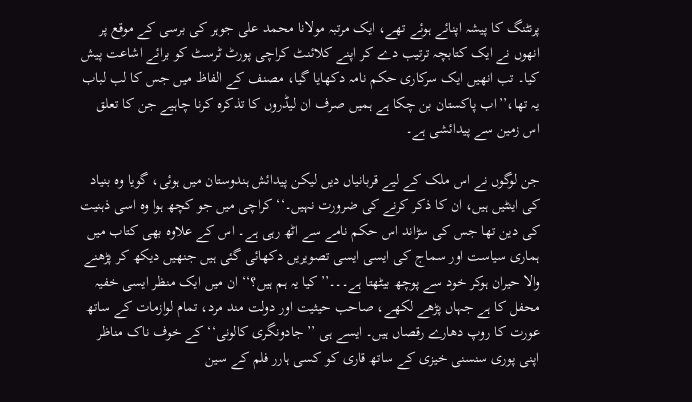پرنٹنگ کا پیشہ اپنائے ہوئے تھے، ایک مرتبہ مولانا محمد علی جوہر کی برسی کے موقع پر انھوں نے ایک کتابچہ ترتیب دے کر اپنے کلائنٹ کراچی پورٹ ٹرسٹ کو برائے اشاعت پیش کیا۔ تب انھیں ایک سرکاری حکم نامہ دکھایا گیا، مصنف کے الفاظ میں جس کا لب لباب یہ تھا،’’اب پاکستان بن چکا ہے ہمیں صرف ان لیڈروں کا تذکرہ کرنا چاہیے جن کا تعلق اس زمین سے پیدائشی ہے۔

جن لوگوں نے اس ملک کے لیے قربانیاں دیں لیکن پیدائش ہندوستان میں ہوئی، گویا وہ بنیاد کی اینٹیں ہیں، ان کا ذکر کرنے کی ضرورت نہیں۔‘‘ کراچی میں جو کچھ ہوا وہ اسی ذہنیت کی دین تھا جس کی سڑاند اس حکم نامے سے اٹھ رہی ہے۔ اس کے علاوہ بھی کتاب میں ہماری سیاست اور سماج کی ایسی ایسی تصویریں دکھائی گئی ہیں جنھیں دیکھ کر پڑھنے والا حیران ہوکر خود سے پوچھ بیٹھتا ہے۔۔۔’’کیا یہ ہم ہیں؟‘‘ ان میں ایک منظر ایسی خفیہ محفل کا ہے جہاں پڑھے لکھے، صاحب حیثیت اور دولت مند مرد، تمام لوازمات کے ساتھ عورت کا روپ دھارے رقصاں ہیں۔ ایسے ہی ’’جادونگری کالونی‘‘ کے خوف ناک مناظر اپنی پوری سنسنی خیزی کے ساتھ قاری کو کسی ہارر فلم کے سین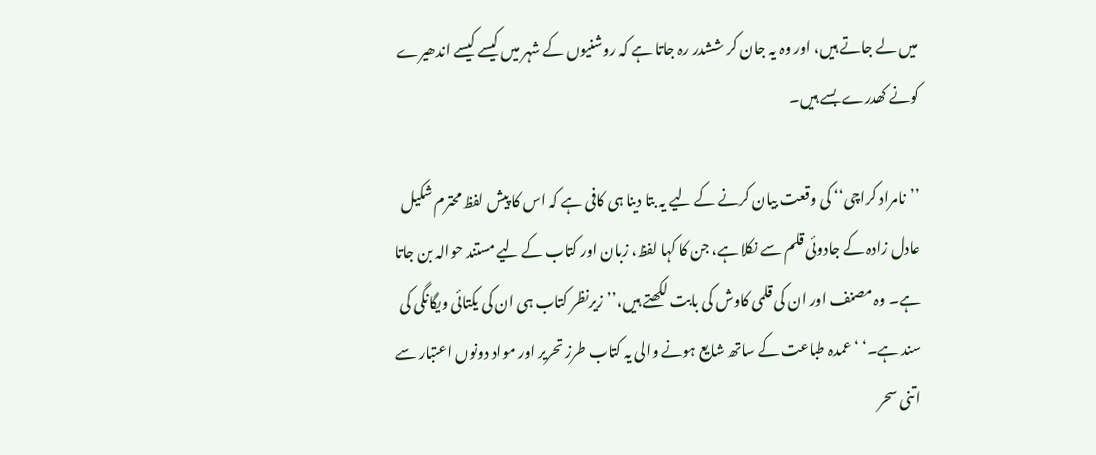میں لے جاتے ہیں، اور وہ یہ جان کر ششدر رہ جاتا ہے کہ روشنیوں کے شہر میں کیسے کیسے اندھیرے کونے کھدرے بسے ہیں۔

’’نامراد کراچی‘‘ کی وقعت بیان کرنے کے لیے یہ بتا دینا ہی کافی ہے کہ اس کا پیش لفظ محترم شکیل عادل زادہ کے جادوئی قلم سے نکلا ہے، جن کا کہا لفظ، زبان اور کتاب کے لیے مستند حوالہ بن جاتا ہے۔ وہ مصنف اور ان کی قلمی کاوش کی بابت لکھتے ہیں،’’زیرنظر کتاب ہی ان کی یکتائی ویگانگی کی سند ہے۔‘ ‘ عمدہ طباعت کے ساتھ شایع ہونے والی یہ کتاب طرز تحریر اور مواد دونوں اعتبار سے اتنی سحر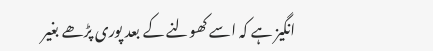انگیز ہے کہ اسے کھولنے کے بعد پوری پڑھے بغیر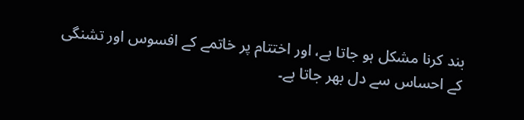بند کرنا مشکل ہو جاتا ہے، اور اختتام پر خاتمے کے افسوس اور تشنگی کے احساس سے دل بھر جاتا ہے۔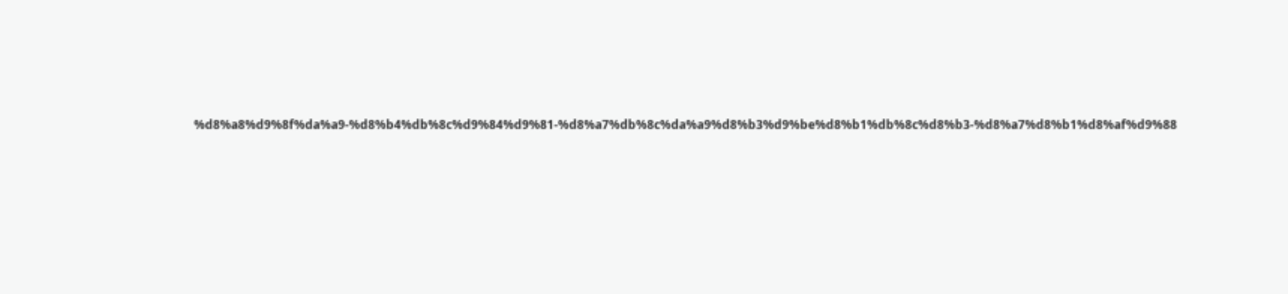%d8%a8%d9%8f%da%a9-%d8%b4%db%8c%d9%84%d9%81-%d8%a7%db%8c%da%a9%d8%b3%d9%be%d8%b1%db%8c%d8%b3-%d8%a7%d8%b1%d8%af%d9%88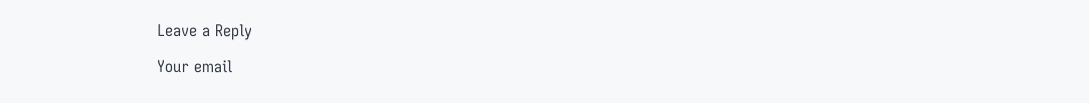Leave a Reply

Your email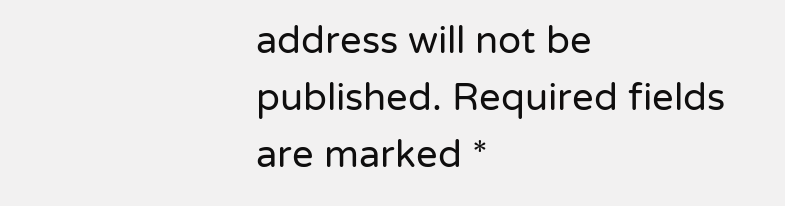address will not be published. Required fields are marked *